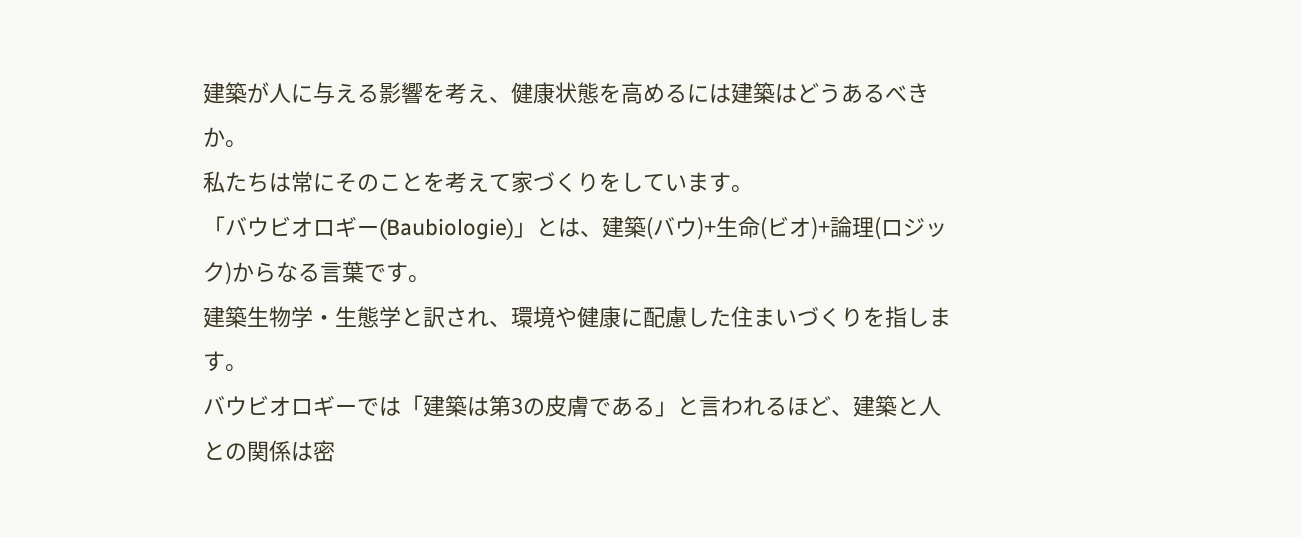建築が人に与える影響を考え、健康状態を高めるには建築はどうあるべきか。
私たちは常にそのことを考えて家づくりをしています。
「バウビオロギー(Baubiologie)」とは、建築(バウ)+生命(ビオ)+論理(ロジック)からなる言葉です。
建築生物学・生態学と訳され、環境や健康に配慮した住まいづくりを指します。
バウビオロギーでは「建築は第3の皮膚である」と言われるほど、建築と人との関係は密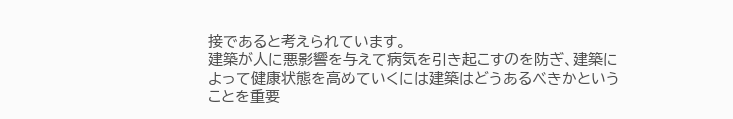接であると考えられています。
建築が人に悪影響を与えて病気を引き起こすのを防ぎ、建築によって健康状態を高めていくには建築はどうあるべきかということを重要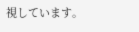視しています。